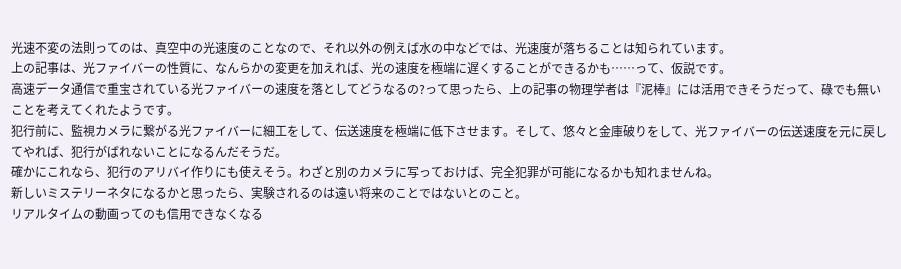光速不変の法則ってのは、真空中の光速度のことなので、それ以外の例えば水の中などでは、光速度が落ちることは知られています。
上の記事は、光ファイバーの性質に、なんらかの変更を加えれば、光の速度を極端に遅くすることができるかも……って、仮説です。
高速データ通信で重宝されている光ファイバーの速度を落としてどうなるの?って思ったら、上の記事の物理学者は『泥棒』には活用できそうだって、碌でも無いことを考えてくれたようです。
犯行前に、監視カメラに繋がる光ファイバーに細工をして、伝送速度を極端に低下させます。そして、悠々と金庫破りをして、光ファイバーの伝送速度を元に戻してやれば、犯行がばれないことになるんだそうだ。
確かにこれなら、犯行のアリバイ作りにも使えそう。わざと別のカメラに写っておけば、完全犯罪が可能になるかも知れませんね。
新しいミステリーネタになるかと思ったら、実験されるのは遠い将来のことではないとのこと。
リアルタイムの動画ってのも信用できなくなる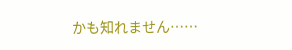かも知れません……